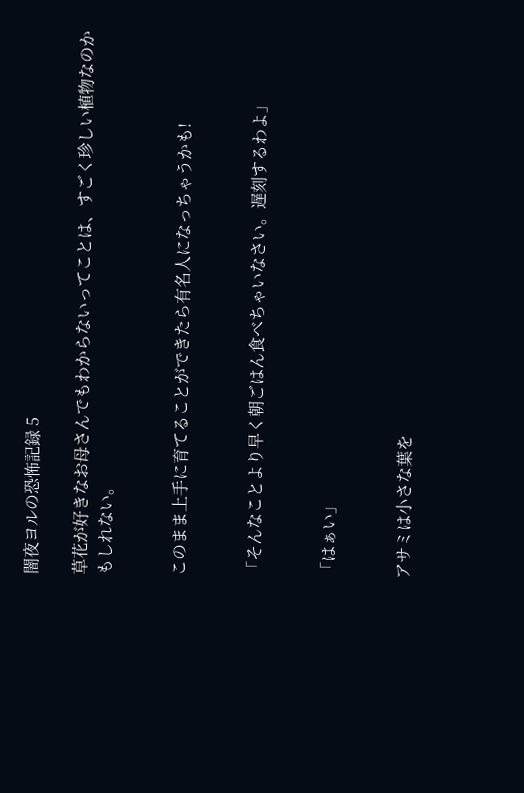闇夜ヨルの恐怖記録 5

草花が好きなお母さんでもわからないってことは、すごく珍しい植物なのかもしれない。


このまま上手に育てることができたら有名人になっちゃうかも!


「そんなことより早く朝ごはん食べちゃいなさい。遅刻するわよ」


「はぁい」


アサミは小さな葉を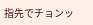指先でチョンッ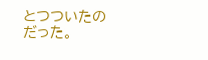とつついたのだった。